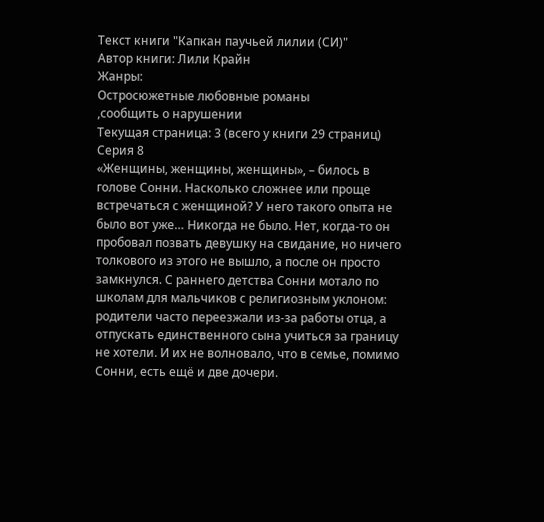Текст книги "Капкан паучьей лилии (СИ)"
Автор книги: Лили Крайн
Жанры:
Остросюжетные любовные романы
,сообщить о нарушении
Текущая страница: 3 (всего у книги 29 страниц)
Серия 8
«Женщины, женщины, женщины», – билось в голове Сонни. Насколько сложнее или проще встречаться с женщиной? У него такого опыта не было вот уже… Никогда не было. Нет, когда-то он пробовал позвать девушку на свидание, но ничего толкового из этого не вышло, а после он просто замкнулся. С раннего детства Сонни мотало по школам для мальчиков с религиозным уклоном: родители часто переезжали из-за работы отца, а отпускать единственного сына учиться за границу не хотели. И их не волновало, что в семье, помимо Сонни, есть ещё и две дочери.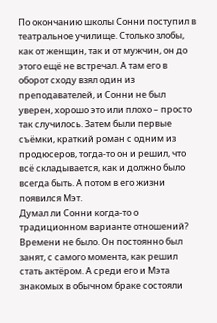По окончанию школы Сонни поступил в театральное училище. Столько злобы, как от женщин, так и от мужчин, он до этого ещё не встречал. А там его в оборот сходу взял один из преподавателей, и Сонни не был уверен, хорошо это или плохо – просто так случилось. Затем были первые съёмки, краткий роман с одним из продюсеров, тогда-то он и решил, что всё складывается, как и должно было всегда быть. А потом в его жизни появился Мэт.
Думал ли Сонни когда-то о традиционном варианте отношений? Времени не было. Он постоянно был занят, с самого момента, как решил стать актёром. А среди его и Мэта знакомых в обычном браке состояли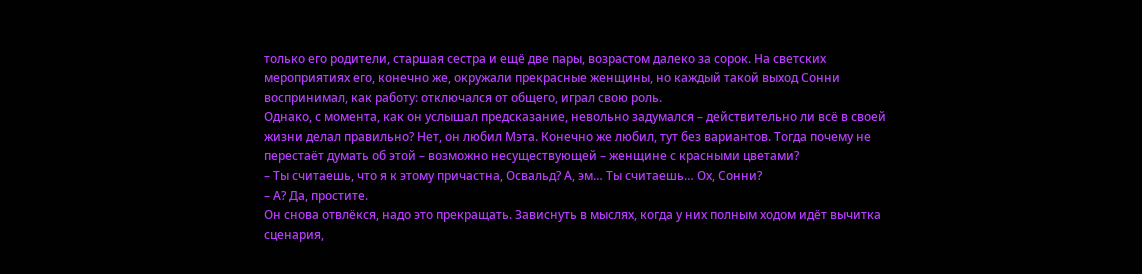только его родители, старшая сестра и ещё две пары, возрастом далеко за сорок. На светских мероприятиях его, конечно же, окружали прекрасные женщины, но каждый такой выход Сонни воспринимал, как работу: отключался от общего, играл свою роль.
Однако, с момента, как он услышал предсказание, невольно задумался – действительно ли всё в своей жизни делал правильно? Нет, он любил Мэта. Конечно же любил, тут без вариантов. Тогда почему не перестаёт думать об этой – возможно несуществующей – женщине с красными цветами?
– Ты считаешь, что я к этому причастна, Освальд? А, эм… Ты считаешь… Ох, Сонни?
– А? Да, простите.
Он снова отвлёкся, надо это прекращать. Зависнуть в мыслях, когда у них полным ходом идёт вычитка сценария,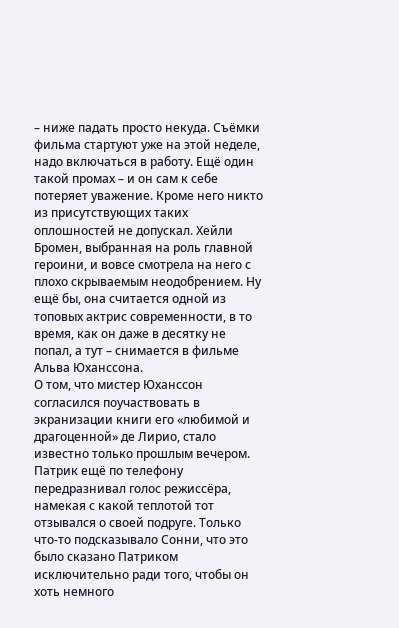– ниже падать просто некуда. Съёмки фильма стартуют уже на этой неделе, надо включаться в работу. Ещё один такой промах – и он сам к себе потеряет уважение. Кроме него никто из присутствующих таких оплошностей не допускал. Хейли Бромен, выбранная на роль главной героини, и вовсе смотрела на него с плохо скрываемым неодобрением. Ну ещё бы, она считается одной из топовых актрис современности, в то время, как он даже в десятку не попал, а тут – снимается в фильме Альва Юханссона.
О том, что мистер Юханссон согласился поучаствовать в экранизации книги его «любимой и драгоценной» де Лирио, стало известно только прошлым вечером. Патрик ещё по телефону передразнивал голос режиссёра, намекая с какой теплотой тот отзывался о своей подруге. Только что-то подсказывало Сонни, что это было сказано Патриком исключительно ради того, чтобы он хоть немного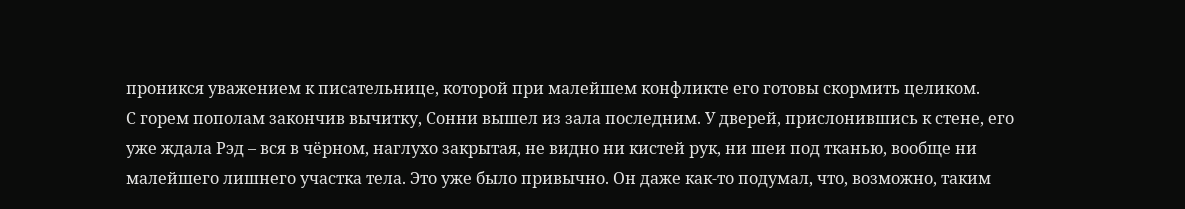проникся уважением к писательнице, которой при малейшем конфликте его готовы скормить целиком.
С горем пополам закончив вычитку, Сонни вышел из зала последним. У дверей, прислонившись к стене, его уже ждала Рэд – вся в чёрном, наглухо закрытая, не видно ни кистей рук, ни шеи под тканью, вообще ни малейшего лишнего участка тела. Это уже было привычно. Он даже как-то подумал, что, возможно, таким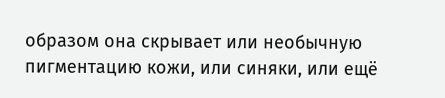образом она скрывает или необычную пигментацию кожи, или синяки, или ещё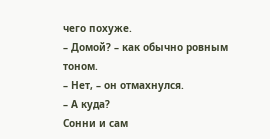чего похуже.
– Домой? – как обычно ровным тоном.
– Нет, – он отмахнулся.
– А куда?
Сонни и сам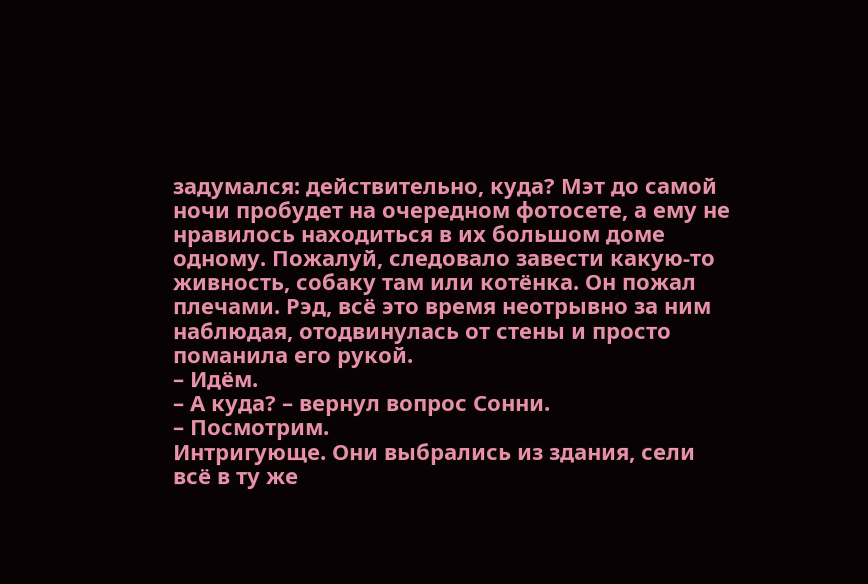задумался: действительно, куда? Мэт до самой ночи пробудет на очередном фотосете, а ему не нравилось находиться в их большом доме одному. Пожалуй, следовало завести какую-то живность, собаку там или котёнка. Он пожал плечами. Рэд, всё это время неотрывно за ним наблюдая, отодвинулась от стены и просто поманила его рукой.
– Идём.
– А куда? – вернул вопрос Сонни.
– Посмотрим.
Интригующе. Они выбрались из здания, сели всё в ту же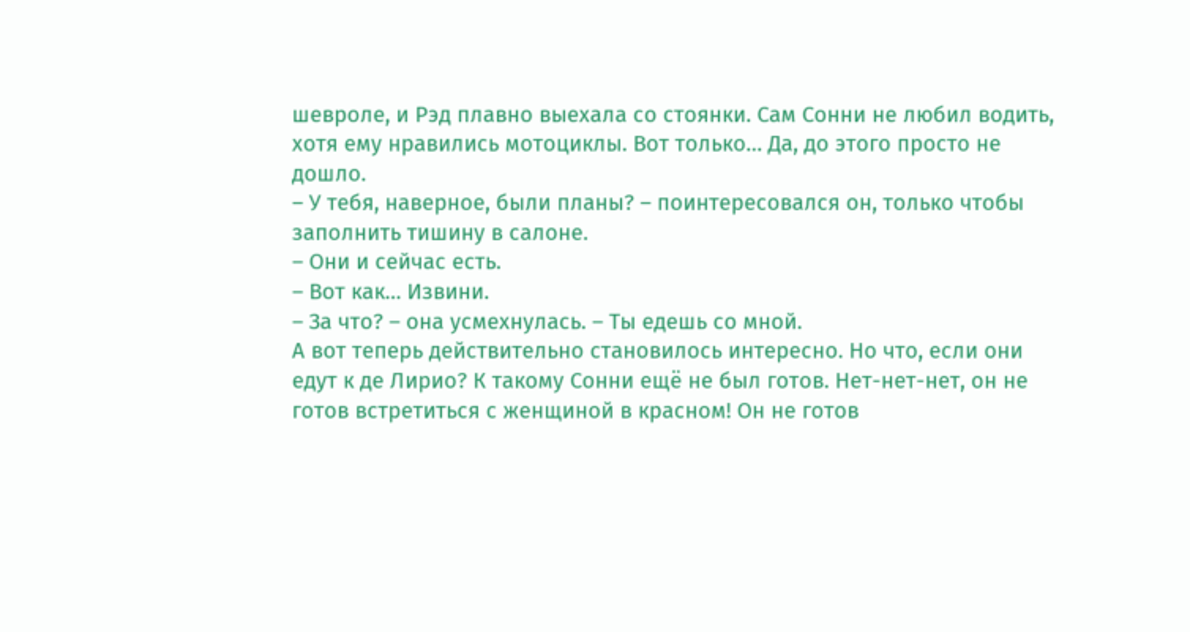шевроле, и Рэд плавно выехала со стоянки. Сам Сонни не любил водить, хотя ему нравились мотоциклы. Вот только… Да, до этого просто не дошло.
– У тебя, наверное, были планы? – поинтересовался он, только чтобы заполнить тишину в салоне.
– Они и сейчас есть.
– Вот как… Извини.
– За что? – она усмехнулась. – Ты едешь со мной.
А вот теперь действительно становилось интересно. Но что, если они едут к де Лирио? К такому Сонни ещё не был готов. Нет-нет-нет, он не готов встретиться с женщиной в красном! Он не готов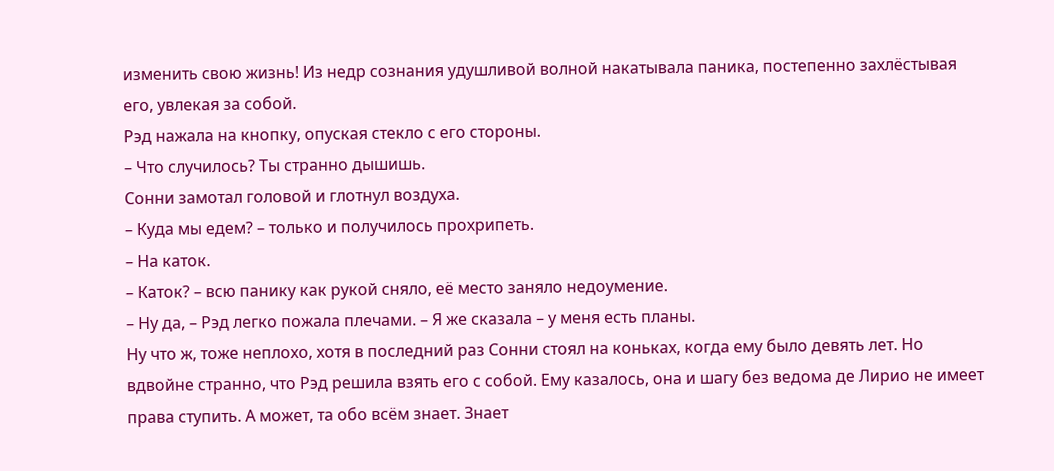изменить свою жизнь! Из недр сознания удушливой волной накатывала паника, постепенно захлёстывая его, увлекая за собой.
Рэд нажала на кнопку, опуская стекло с его стороны.
– Что случилось? Ты странно дышишь.
Сонни замотал головой и глотнул воздуха.
– Куда мы едем? – только и получилось прохрипеть.
– На каток.
– Каток? – всю панику как рукой сняло, её место заняло недоумение.
– Ну да, – Рэд легко пожала плечами. – Я же сказала – у меня есть планы.
Ну что ж, тоже неплохо, хотя в последний раз Сонни стоял на коньках, когда ему было девять лет. Но вдвойне странно, что Рэд решила взять его с собой. Ему казалось, она и шагу без ведома де Лирио не имеет права ступить. А может, та обо всём знает. Знает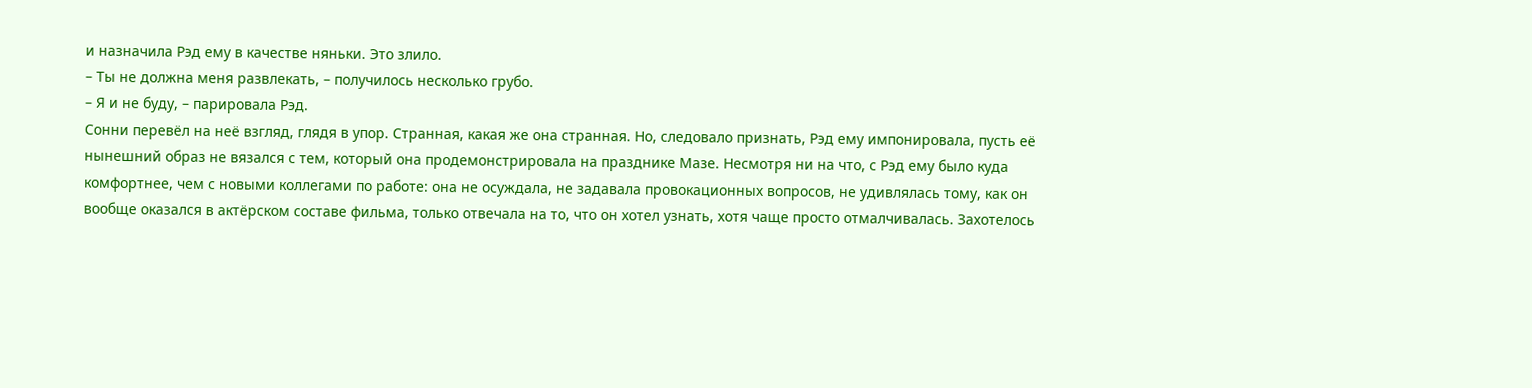и назначила Рэд ему в качестве няньки. Это злило.
– Ты не должна меня развлекать, – получилось несколько грубо.
– Я и не буду, – парировала Рэд.
Сонни перевёл на неё взгляд, глядя в упор. Странная, какая же она странная. Но, следовало признать, Рэд ему импонировала, пусть её нынешний образ не вязался с тем, который она продемонстрировала на празднике Мазе. Несмотря ни на что, с Рэд ему было куда комфортнее, чем с новыми коллегами по работе: она не осуждала, не задавала провокационных вопросов, не удивлялась тому, как он вообще оказался в актёрском составе фильма, только отвечала на то, что он хотел узнать, хотя чаще просто отмалчивалась. Захотелось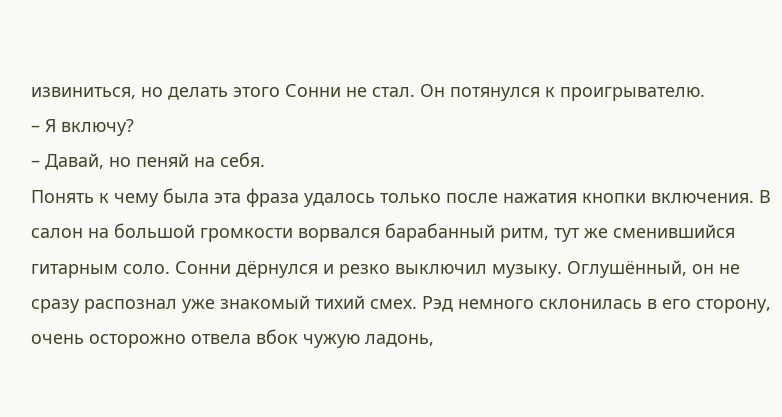извиниться, но делать этого Сонни не стал. Он потянулся к проигрывателю.
– Я включу?
– Давай, но пеняй на себя.
Понять к чему была эта фраза удалось только после нажатия кнопки включения. В салон на большой громкости ворвался барабанный ритм, тут же сменившийся гитарным соло. Сонни дёрнулся и резко выключил музыку. Оглушённый, он не сразу распознал уже знакомый тихий смех. Рэд немного склонилась в его сторону, очень осторожно отвела вбок чужую ладонь,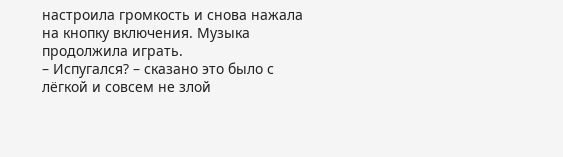настроила громкость и снова нажала на кнопку включения. Музыка продолжила играть.
– Испугался? – сказано это было с лёгкой и совсем не злой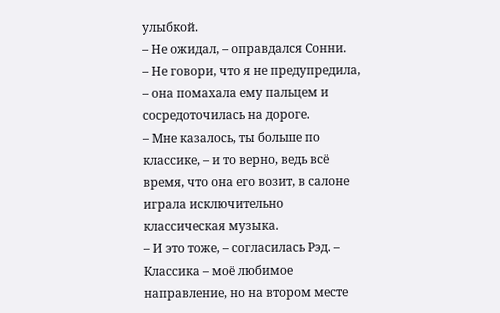улыбкой.
– Не ожидал, – оправдался Сонни.
– Не говори, что я не предупредила, – она помахала ему пальцем и сосредоточилась на дороге.
– Мне казалось, ты больше по классике, – и то верно, ведь всё время, что она его возит, в салоне играла исключительно классическая музыка.
– И это тоже, – согласилась Рэд. – Классика – моё любимое направление, но на втором месте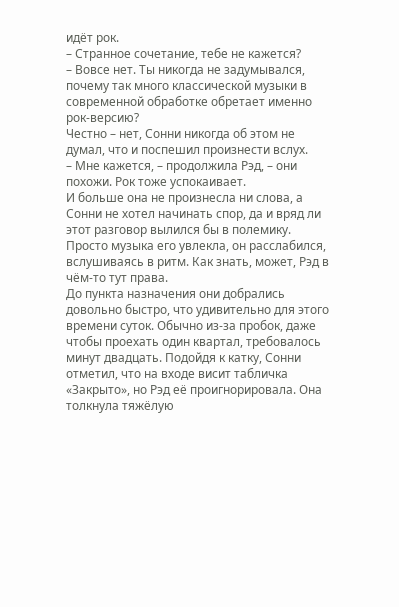идёт рок.
– Странное сочетание, тебе не кажется?
– Вовсе нет. Ты никогда не задумывался, почему так много классической музыки в современной обработке обретает именно рок-версию?
Честно – нет, Сонни никогда об этом не думал, что и поспешил произнести вслух.
– Мне кажется, – продолжила Рэд, – они похожи. Рок тоже успокаивает.
И больше она не произнесла ни слова, а Сонни не хотел начинать спор, да и вряд ли этот разговор вылился бы в полемику. Просто музыка его увлекла, он расслабился, вслушиваясь в ритм. Как знать, может, Рэд в чём-то тут права.
До пункта назначения они добрались довольно быстро, что удивительно для этого времени суток. Обычно из-за пробок, даже чтобы проехать один квартал, требовалось минут двадцать. Подойдя к катку, Сонни отметил, что на входе висит табличка «Закрыто», но Рэд её проигнорировала. Она толкнула тяжёлую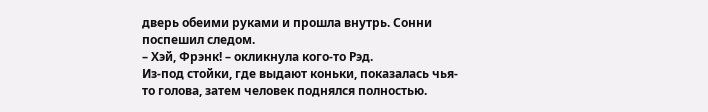дверь обеими руками и прошла внутрь. Сонни поспешил следом.
– Хэй, Фрэнк! – окликнула кого-то Рэд.
Из-под стойки, где выдают коньки, показалась чья-то голова, затем человек поднялся полностью.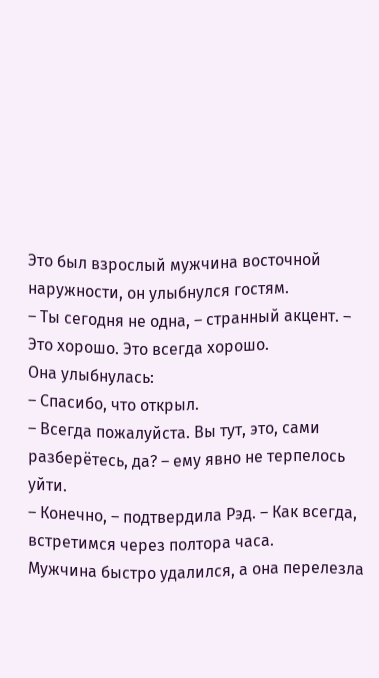Это был взрослый мужчина восточной наружности, он улыбнулся гостям.
– Ты сегодня не одна, – странный акцент. – Это хорошо. Это всегда хорошо.
Она улыбнулась:
– Спасибо, что открыл.
– Всегда пожалуйста. Вы тут, это, сами разберётесь, да? – ему явно не терпелось уйти.
– Конечно, – подтвердила Рэд. – Как всегда, встретимся через полтора часа.
Мужчина быстро удалился, а она перелезла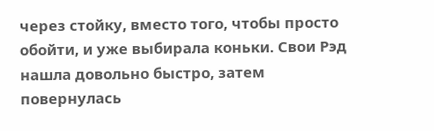через стойку, вместо того, чтобы просто обойти, и уже выбирала коньки. Свои Рэд нашла довольно быстро, затем повернулась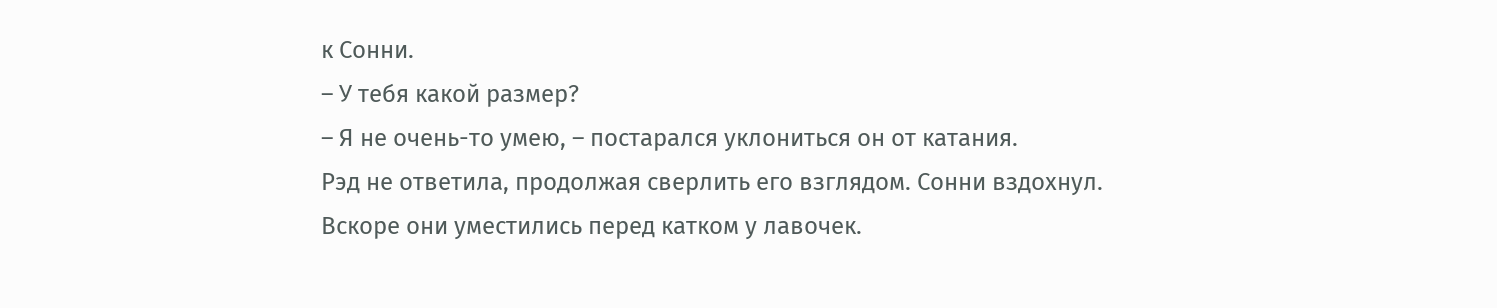к Сонни.
– У тебя какой размер?
– Я не очень-то умею, – постарался уклониться он от катания.
Рэд не ответила, продолжая сверлить его взглядом. Сонни вздохнул. Вскоре они уместились перед катком у лавочек.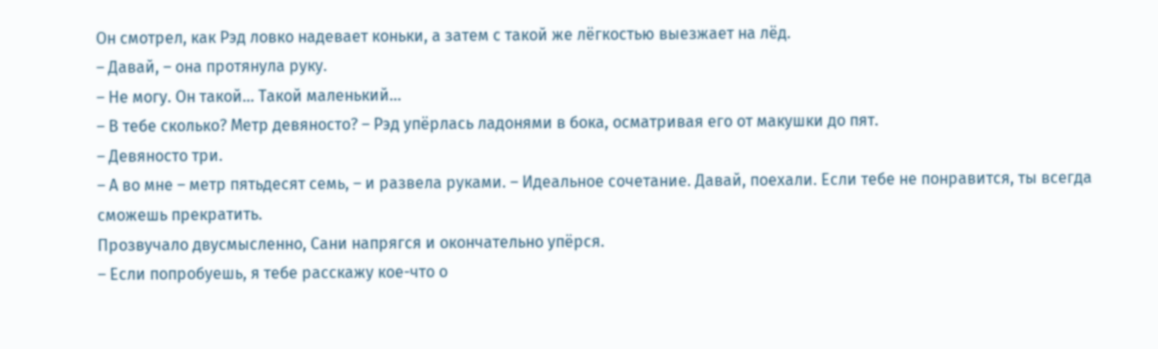Он смотрел, как Рэд ловко надевает коньки, а затем с такой же лёгкостью выезжает на лёд.
– Давай, – она протянула руку.
– Не могу. Он такой… Такой маленький…
– В тебе сколько? Метр девяносто? – Рэд упёрлась ладонями в бока, осматривая его от макушки до пят.
– Девяносто три.
– А во мне – метр пятьдесят семь, – и развела руками. – Идеальное сочетание. Давай, поехали. Если тебе не понравится, ты всегда сможешь прекратить.
Прозвучало двусмысленно, Сани напрягся и окончательно упёрся.
– Если попробуешь, я тебе расскажу кое-что о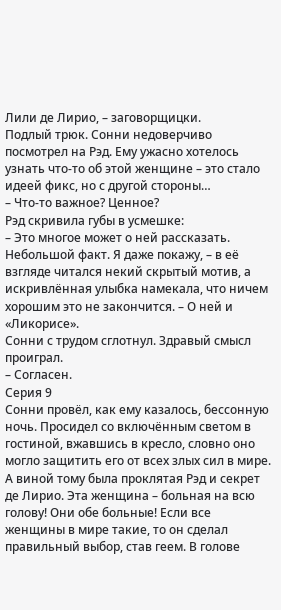Лили де Лирио, – заговорщицки.
Подлый трюк. Сонни недоверчиво посмотрел на Рэд. Ему ужасно хотелось узнать что-то об этой женщине – это стало идеей фикс, но с другой стороны…
– Что-то важное? Ценное?
Рэд скривила губы в усмешке:
– Это многое может о ней рассказать. Небольшой факт. Я даже покажу, – в её взгляде читался некий скрытый мотив, а искривлённая улыбка намекала, что ничем хорошим это не закончится. – О ней и «Ликорисе».
Сонни с трудом сглотнул. Здравый смысл проиграл.
– Согласен.
Серия 9
Сонни провёл, как ему казалось, бессонную ночь. Просидел со включённым светом в гостиной, вжавшись в кресло, словно оно могло защитить его от всех злых сил в мире. А виной тому была проклятая Рэд и секрет де Лирио. Эта женщина – больная на всю голову! Они обе больные! Если все женщины в мире такие, то он сделал правильный выбор, став геем. В голове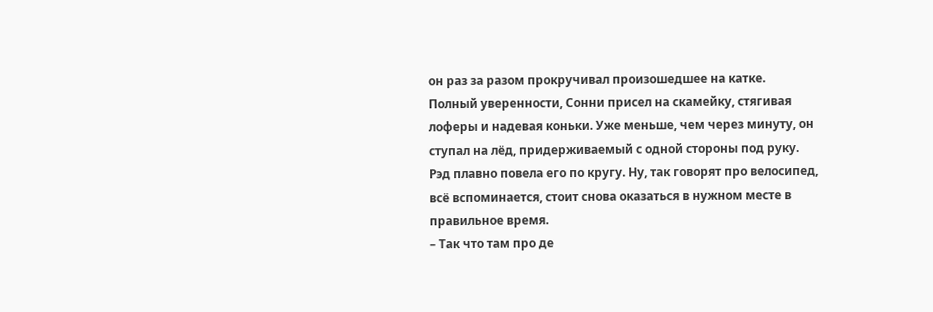он раз за разом прокручивал произошедшее на катке.
Полный уверенности, Сонни присел на скамейку, стягивая лоферы и надевая коньки. Уже меньше, чем через минуту, он ступал на лёд, придерживаемый с одной стороны под руку. Рэд плавно повела его по кругу. Ну, так говорят про велосипед, всё вспоминается, стоит снова оказаться в нужном месте в правильное время.
– Так что там про де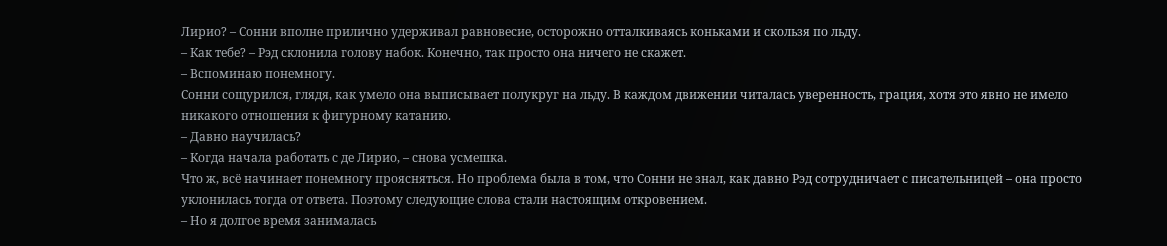Лирио? – Сонни вполне прилично удерживал равновесие, осторожно отталкиваясь коньками и скользя по льду.
– Как тебе? – Рэд склонила голову набок. Конечно, так просто она ничего не скажет.
– Вспоминаю понемногу.
Сонни сощурился, глядя, как умело она выписывает полукруг на льду. В каждом движении читалась уверенность, грация, хотя это явно не имело никакого отношения к фигурному катанию.
– Давно научилась?
– Когда начала работать с де Лирио, – снова усмешка.
Что ж, всё начинает понемногу проясняться. Но проблема была в том, что Сонни не знал, как давно Рэд сотрудничает с писательницей – она просто уклонилась тогда от ответа. Поэтому следующие слова стали настоящим откровением.
– Но я долгое время занималась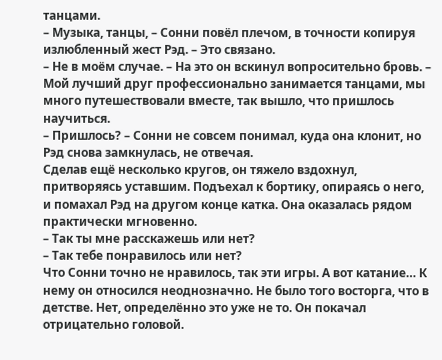танцами.
– Музыка, танцы, – Сонни повёл плечом, в точности копируя излюбленный жест Рэд. – Это связано.
– Не в моём случае. – На это он вскинул вопросительно бровь. – Мой лучший друг профессионально занимается танцами, мы много путешествовали вместе, так вышло, что пришлось научиться.
– Пришлось? – Сонни не совсем понимал, куда она клонит, но Рэд снова замкнулась, не отвечая.
Сделав ещё несколько кругов, он тяжело вздохнул, притворяясь уставшим. Подъехал к бортику, опираясь о него, и помахал Рэд на другом конце катка. Она оказалась рядом практически мгновенно.
– Так ты мне расскажешь или нет?
– Так тебе понравилось или нет?
Что Сонни точно не нравилось, так эти игры. А вот катание… К нему он относился неоднозначно. Не было того восторга, что в детстве. Нет, определённо это уже не то. Он покачал отрицательно головой.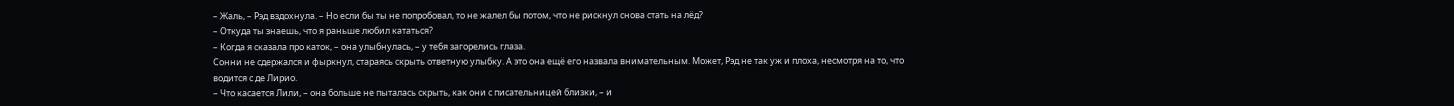– Жаль, – Рэд вздохнула. – Но если бы ты не попробовал, то не жалел бы потом, что не рискнул снова стать на лёд?
– Откуда ты знаешь, что я раньше любил кататься?
– Когда я сказала про каток, – она улыбнулась, – у тебя загорелись глаза.
Сонни не сдержался и фыркнул, стараясь скрыть ответную улыбку. А это она ещё его назвала внимательным. Может, Рэд не так уж и плоха, несмотря на то, что водится с де Лирио.
– Что касается Лили, – она больше не пыталась скрыть, как они с писательницей близки, – и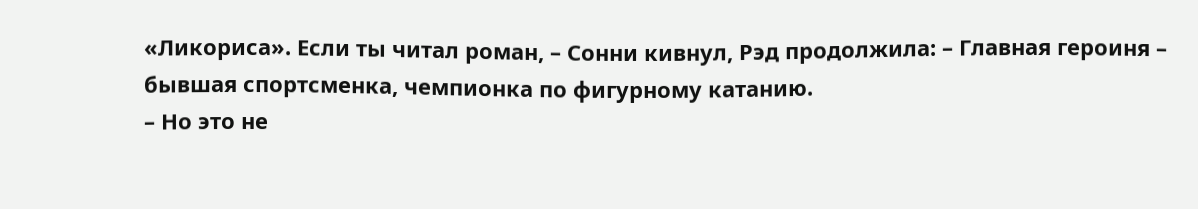«Ликориса». Если ты читал роман, – Сонни кивнул, Рэд продолжила: – Главная героиня – бывшая спортсменка, чемпионка по фигурному катанию.
– Но это не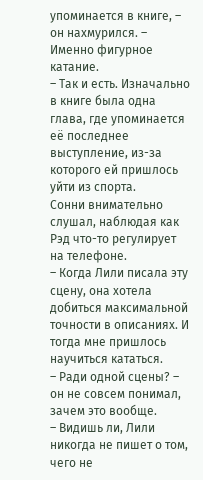упоминается в книге, – он нахмурился. – Именно фигурное катание.
– Так и есть. Изначально в книге была одна глава, где упоминается её последнее выступление, из-за которого ей пришлось уйти из спорта.
Сонни внимательно слушал, наблюдая как Рэд что-то регулирует на телефоне.
– Когда Лили писала эту сцену, она хотела добиться максимальной точности в описаниях. И тогда мне пришлось научиться кататься.
– Ради одной сцены? – он не совсем понимал, зачем это вообще.
– Видишь ли, Лили никогда не пишет о том, чего не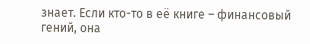знает. Если кто-то в её книге – финансовый гений, она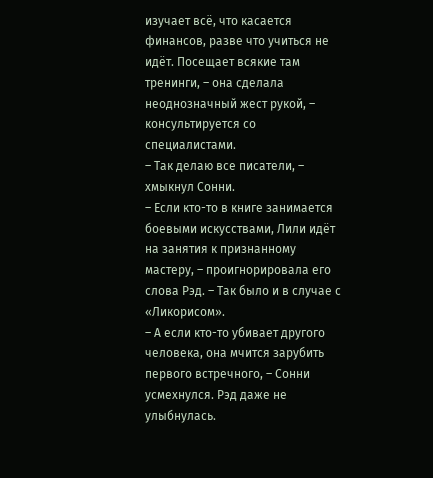изучает всё, что касается финансов, разве что учиться не идёт. Посещает всякие там тренинги, – она сделала неоднозначный жест рукой, – консультируется со специалистами.
– Так делаю все писатели, – хмыкнул Сонни.
– Если кто-то в книге занимается боевыми искусствами, Лили идёт на занятия к признанному мастеру, – проигнорировала его слова Рэд. – Так было и в случае с «Ликорисом».
– А если кто-то убивает другого человека, она мчится зарубить первого встречного, – Сонни усмехнулся. Рэд даже не улыбнулась.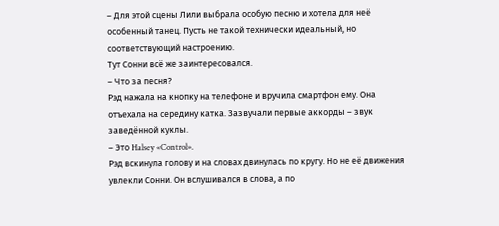– Для этой сцены Лили выбрала особую песню и хотела для неё особенный танец. Пусть не такой технически идеальный, но соответствующий настроению.
Тут Сонни всё же заинтересовался.
– Что за песня?
Рэд нажала на кнопку на телефоне и вручила смартфон ему. Она отъехала на середину катка. Зазвучали первые аккорды – звук заведённой куклы.
– Это Halsey «Control».
Рэд вскинула голову и на словах двинулась по кругу. Но не её движения увлекли Сонни. Он вслушивался в слова, а по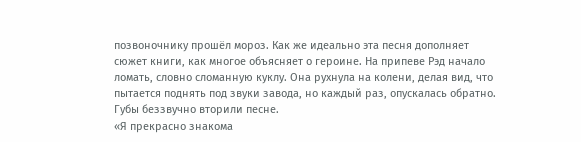позвоночнику прошёл мороз. Как же идеально эта песня дополняет сюжет книги, как многое объясняет о героине. На припеве Рэд начало ломать, словно сломанную куклу. Она рухнула на колени, делая вид, что пытается поднять под звуки завода, но каждый раз, опускалась обратно. Губы беззвучно вторили песне.
«Я прекрасно знакома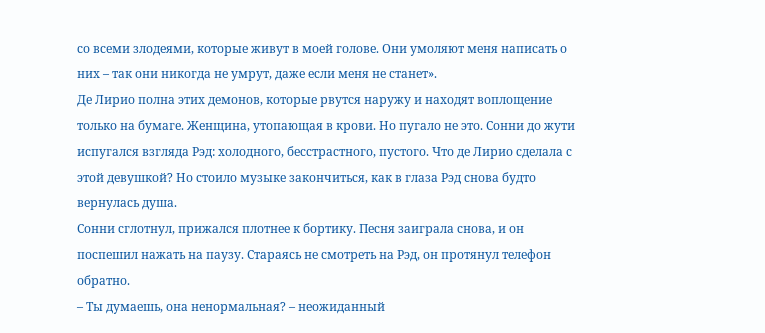со всеми злодеями, которые живут в моей голове. Они умоляют меня написать о них – так они никогда не умрут, даже если меня не станет».
Де Лирио полна этих демонов, которые рвутся наружу и находят воплощение только на бумаге. Женщина, утопающая в крови. Но пугало не это. Сонни до жути испугался взгляда Рэд: холодного, бесстрастного, пустого. Что де Лирио сделала с этой девушкой? Но стоило музыке закончиться, как в глаза Рэд снова будто вернулась душа.
Сонни сглотнул, прижался плотнее к бортику. Песня заиграла снова, и он поспешил нажать на паузу. Стараясь не смотреть на Рэд, он протянул телефон обратно.
– Ты думаешь, она ненормальная? – неожиданный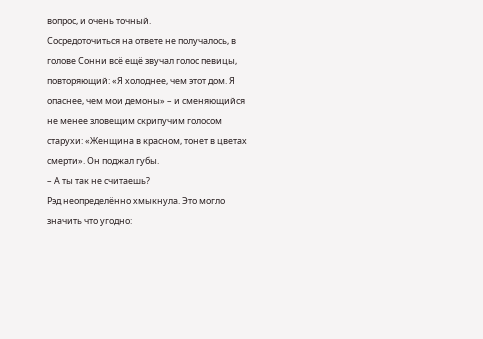вопрос, и очень точный.
Сосредоточиться на ответе не получалось, в голове Сонни всё ещё звучал голос певицы, повторяющий: «Я холоднее, чем этот дом. Я опаснее, чем мои демоны» – и сменяющийся не менее зловещим скрипучим голосом старухи: «Женщина в красном, тонет в цветах смерти». Он поджал губы.
– А ты так не считаешь?
Рэд неопределённо хмыкнула. Это могло значить что угодно: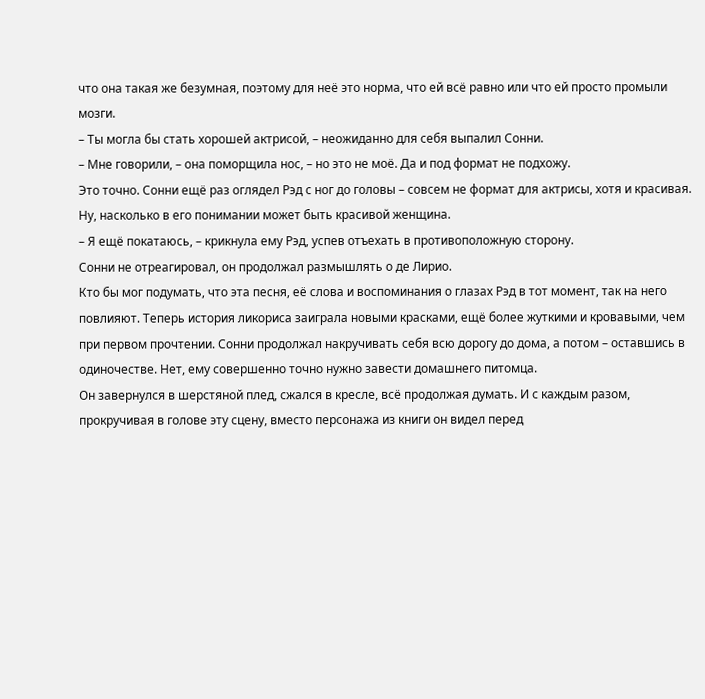что она такая же безумная, поэтому для неё это норма, что ей всё равно или что ей просто промыли мозги.
– Ты могла бы стать хорошей актрисой, – неожиданно для себя выпалил Сонни.
– Мне говорили, – она поморщила нос, – но это не моё. Да и под формат не подхожу.
Это точно. Сонни ещё раз оглядел Рэд с ног до головы – совсем не формат для актрисы, хотя и красивая. Ну, насколько в его понимании может быть красивой женщина.
– Я ещё покатаюсь, – крикнула ему Рэд, успев отъехать в противоположную сторону.
Сонни не отреагировал, он продолжал размышлять о де Лирио.
Кто бы мог подумать, что эта песня, её слова и воспоминания о глазах Рэд в тот момент, так на него повлияют. Теперь история ликориса заиграла новыми красками, ещё более жуткими и кровавыми, чем при первом прочтении. Сонни продолжал накручивать себя всю дорогу до дома, а потом – оставшись в одиночестве. Нет, ему совершенно точно нужно завести домашнего питомца.
Он завернулся в шерстяной плед, сжался в кресле, всё продолжая думать. И с каждым разом, прокручивая в голове эту сцену, вместо персонажа из книги он видел перед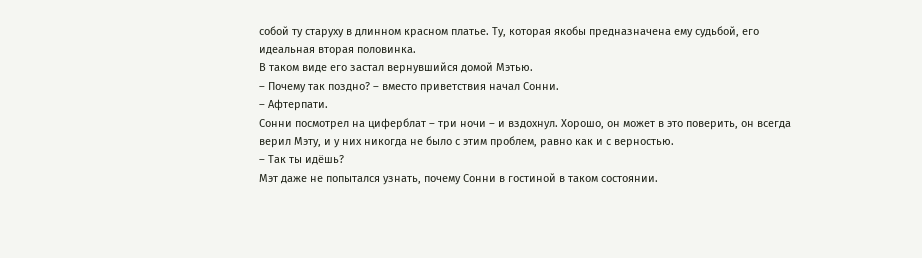собой ту старуху в длинном красном платье. Ту, которая якобы предназначена ему судьбой, его идеальная вторая половинка.
В таком виде его застал вернувшийся домой Мэтью.
– Почему так поздно? – вместо приветствия начал Сонни.
– Афтерпати.
Сонни посмотрел на циферблат – три ночи – и вздохнул. Хорошо, он может в это поверить, он всегда верил Мэту, и у них никогда не было с этим проблем, равно как и с верностью.
– Так ты идёшь?
Мэт даже не попытался узнать, почему Сонни в гостиной в таком состоянии.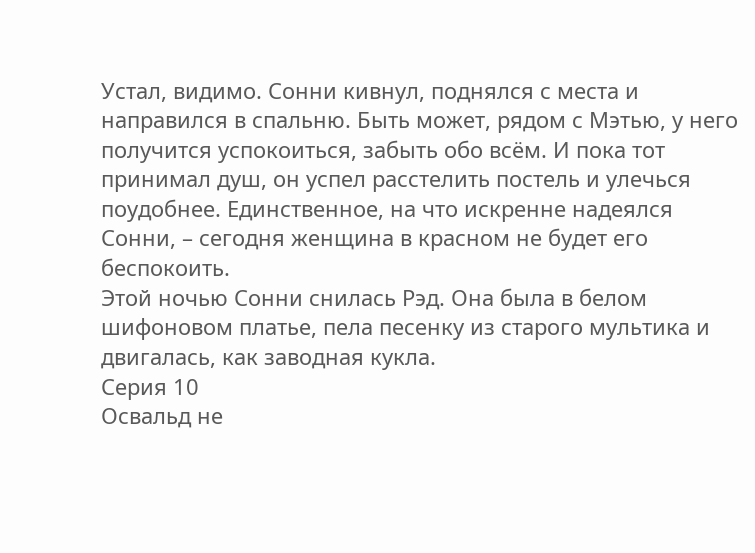Устал, видимо. Сонни кивнул, поднялся с места и направился в спальню. Быть может, рядом с Мэтью, у него получится успокоиться, забыть обо всём. И пока тот принимал душ, он успел расстелить постель и улечься поудобнее. Единственное, на что искренне надеялся Сонни, – сегодня женщина в красном не будет его беспокоить.
Этой ночью Сонни снилась Рэд. Она была в белом шифоновом платье, пела песенку из старого мультика и двигалась, как заводная кукла.
Серия 10
Освальд не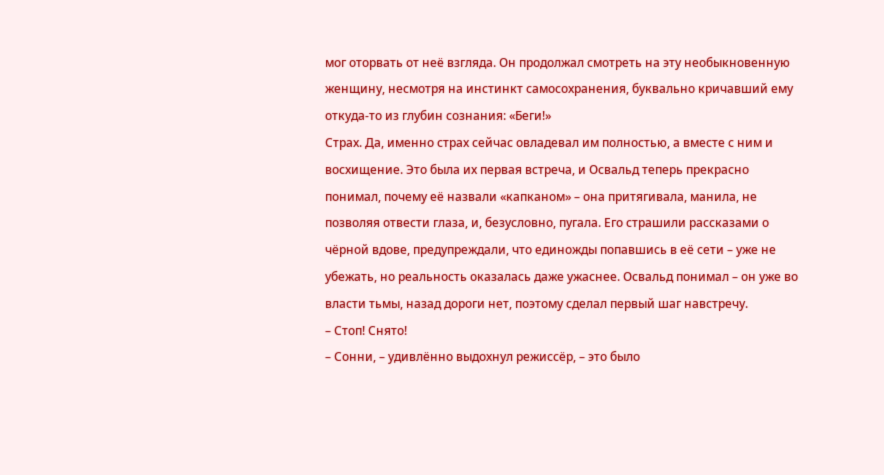мог оторвать от неё взгляда. Он продолжал смотреть на эту необыкновенную женщину, несмотря на инстинкт самосохранения, буквально кричавший ему откуда-то из глубин сознания: «Беги!»
Страх. Да, именно страх сейчас овладевал им полностью, а вместе с ним и восхищение. Это была их первая встреча, и Освальд теперь прекрасно понимал, почему её назвали «капканом» – она притягивала, манила, не позволяя отвести глаза, и, безусловно, пугала. Его страшили рассказами о чёрной вдове, предупреждали, что единожды попавшись в её сети – уже не убежать, но реальность оказалась даже ужаснее. Освальд понимал – он уже во власти тьмы, назад дороги нет, поэтому сделал первый шаг навстречу.
– Стоп! Снято!
– Сонни, – удивлённо выдохнул режиссёр, – это было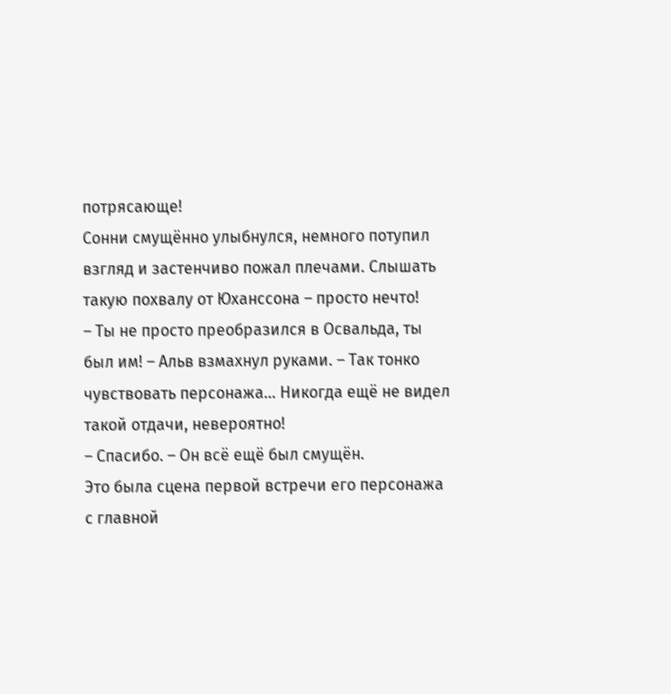потрясающе!
Сонни смущённо улыбнулся, немного потупил взгляд и застенчиво пожал плечами. Слышать такую похвалу от Юханссона – просто нечто!
– Ты не просто преобразился в Освальда, ты был им! – Альв взмахнул руками. – Так тонко чувствовать персонажа… Никогда ещё не видел такой отдачи, невероятно!
– Спасибо. – Он всё ещё был смущён.
Это была сцена первой встречи его персонажа с главной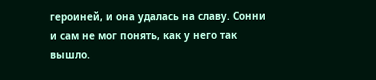героиней, и она удалась на славу. Сонни и сам не мог понять, как у него так вышло.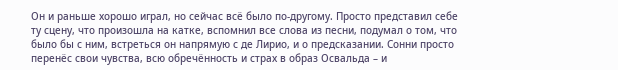Он и раньше хорошо играл, но сейчас всё было по-другому. Просто представил себе ту сцену, что произошла на катке, вспомнил все слова из песни, подумал о том, что было бы с ним, встреться он напрямую с де Лирио, и о предсказании. Сонни просто перенёс свои чувства, всю обречённость и страх в образ Освальда – и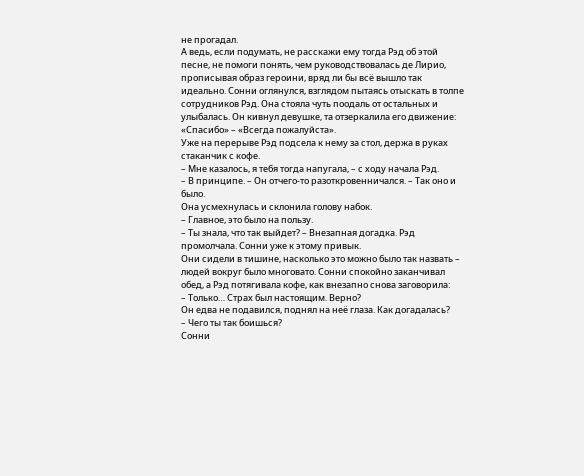не прогадал.
А ведь, если подумать, не расскажи ему тогда Рэд об этой песне, не помоги понять, чем руководствовалась де Лирио, прописывая образ героини, вряд ли бы всё вышло так идеально. Сонни оглянулся, взглядом пытаясь отыскать в толпе сотрудников Рэд. Она стояла чуть поодаль от остальных и улыбалась. Он кивнул девушке, та отзеркалила его движение: «Спасибо» – «Всегда пожалуйста».
Уже на перерыве Рэд подсела к нему за стол, держа в руках стаканчик с кофе.
– Мне казалось, я тебя тогда напугала, – с ходу начала Рэд.
– В принципе. – Он отчего-то разоткровенничался. – Так оно и было.
Она усмехнулась и склонила голову набок.
– Главное, это было на пользу.
– Ты знала, что так выйдет? – Внезапная догадка. Рэд промолчала. Сонни уже к этому привык.
Они сидели в тишине, насколько это можно было так назвать – людей вокруг было многовато. Сонни спокойно заканчивал обед, а Рэд потягивала кофе, как внезапно снова заговорила:
– Только… Страх был настоящим. Верно?
Он едва не подавился, поднял на неё глаза. Как догадалась?
– Чего ты так боишься?
Сонни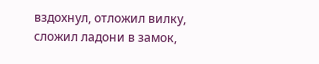вздохнул, отложил вилку, сложил ладони в замок,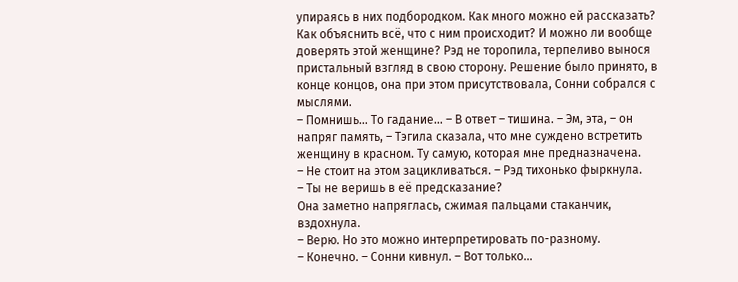упираясь в них подбородком. Как много можно ей рассказать? Как объяснить всё, что с ним происходит? И можно ли вообще доверять этой женщине? Рэд не торопила, терпеливо вынося пристальный взгляд в свою сторону. Решение было принято, в конце концов, она при этом присутствовала, Сонни собрался с мыслями.
– Помнишь… То гадание… – В ответ – тишина. – Эм, эта, – он напряг память, – Тэгила сказала, что мне суждено встретить женщину в красном. Ту самую, которая мне предназначена.
– Не стоит на этом зацикливаться. – Рэд тихонько фыркнула.
– Ты не веришь в её предсказание?
Она заметно напряглась, сжимая пальцами стаканчик, вздохнула.
– Верю. Но это можно интерпретировать по-разному.
– Конечно. – Сонни кивнул. – Вот только…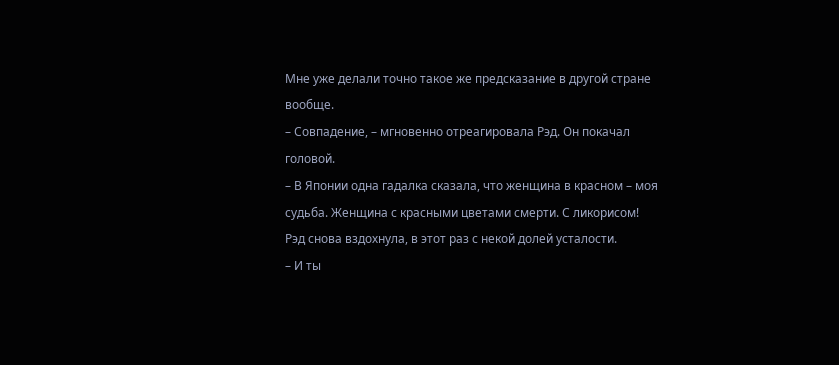Мне уже делали точно такое же предсказание в другой стране вообще.
– Совпадение, – мгновенно отреагировала Рэд. Он покачал головой.
– В Японии одна гадалка сказала, что женщина в красном – моя судьба. Женщина с красными цветами смерти. С ликорисом!
Рэд снова вздохнула, в этот раз с некой долей усталости.
– И ты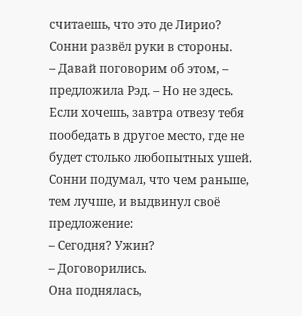считаешь, что это де Лирио?
Сонни развёл руки в стороны.
– Давай поговорим об этом, – предложила Рэд. – Но не здесь. Если хочешь, завтра отвезу тебя пообедать в другое место, где не будет столько любопытных ушей.
Сонни подумал, что чем раньше, тем лучше, и выдвинул своё предложение:
– Сегодня? Ужин?
– Договорились.
Она поднялась,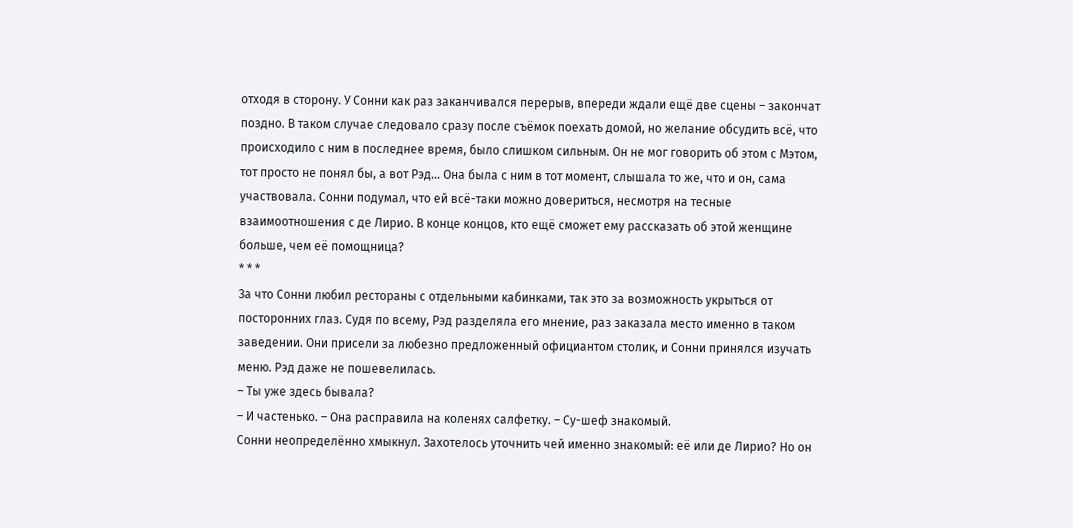отходя в сторону. У Сонни как раз заканчивался перерыв, впереди ждали ещё две сцены – закончат поздно. В таком случае следовало сразу после съёмок поехать домой, но желание обсудить всё, что происходило с ним в последнее время, было слишком сильным. Он не мог говорить об этом с Мэтом, тот просто не понял бы, а вот Рэд… Она была с ним в тот момент, слышала то же, что и он, сама участвовала. Сонни подумал, что ей всё-таки можно довериться, несмотря на тесные взаимоотношения с де Лирио. В конце концов, кто ещё сможет ему рассказать об этой женщине больше, чем её помощница?
* * *
За что Сонни любил рестораны с отдельными кабинками, так это за возможность укрыться от посторонних глаз. Судя по всему, Рэд разделяла его мнение, раз заказала место именно в таком заведении. Они присели за любезно предложенный официантом столик, и Сонни принялся изучать меню. Рэд даже не пошевелилась.
– Ты уже здесь бывала?
– И частенько. – Она расправила на коленях салфетку. – Су-шеф знакомый.
Сонни неопределённо хмыкнул. Захотелось уточнить чей именно знакомый: её или де Лирио? Но он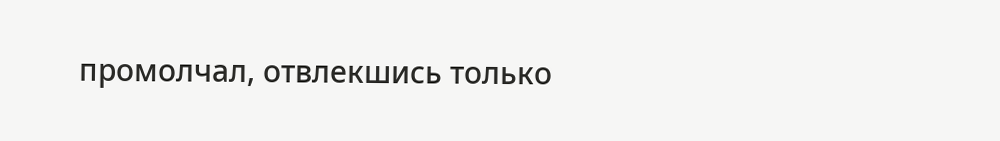промолчал, отвлекшись только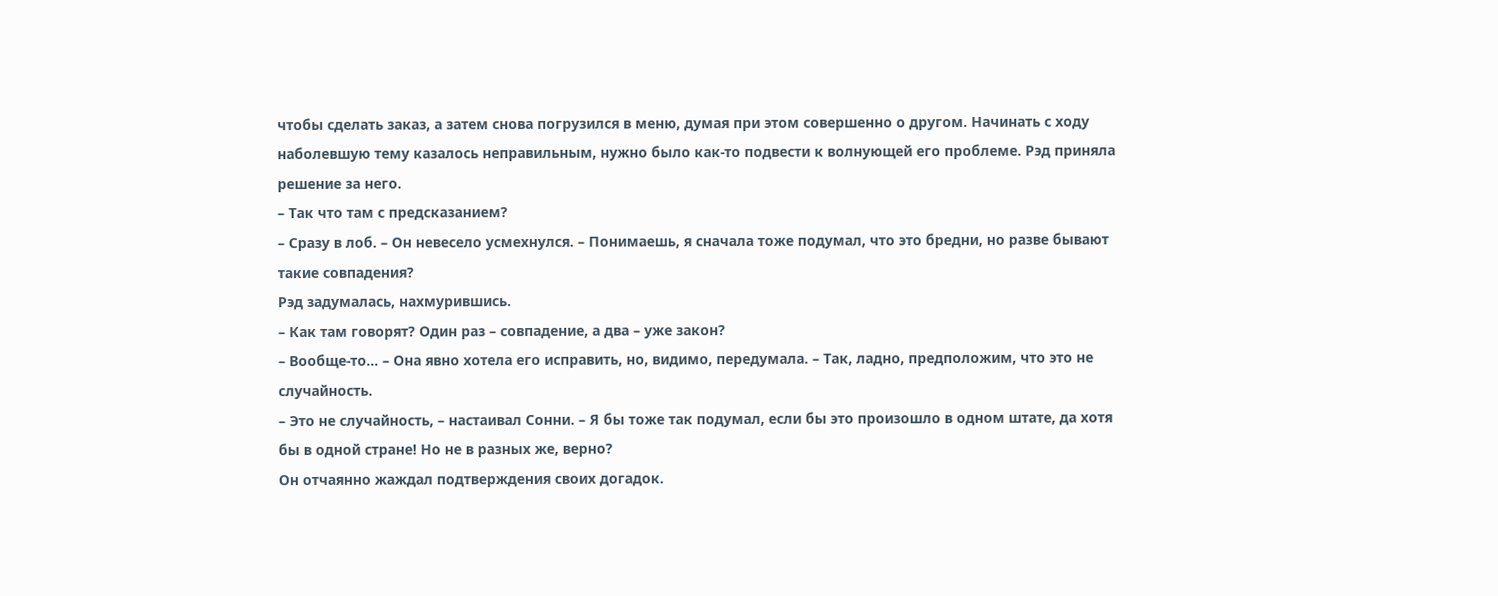чтобы сделать заказ, а затем снова погрузился в меню, думая при этом совершенно о другом. Начинать с ходу наболевшую тему казалось неправильным, нужно было как-то подвести к волнующей его проблеме. Рэд приняла решение за него.
– Так что там с предсказанием?
– Сразу в лоб. – Он невесело усмехнулся. – Понимаешь, я сначала тоже подумал, что это бредни, но разве бывают такие совпадения?
Рэд задумалась, нахмурившись.
– Как там говорят? Один раз – совпадение, а два – уже закон?
– Вообще-то… – Она явно хотела его исправить, но, видимо, передумала. – Так, ладно, предположим, что это не случайность.
– Это не случайность, – настаивал Сонни. – Я бы тоже так подумал, если бы это произошло в одном штате, да хотя бы в одной стране! Но не в разных же, верно?
Он отчаянно жаждал подтверждения своих догадок.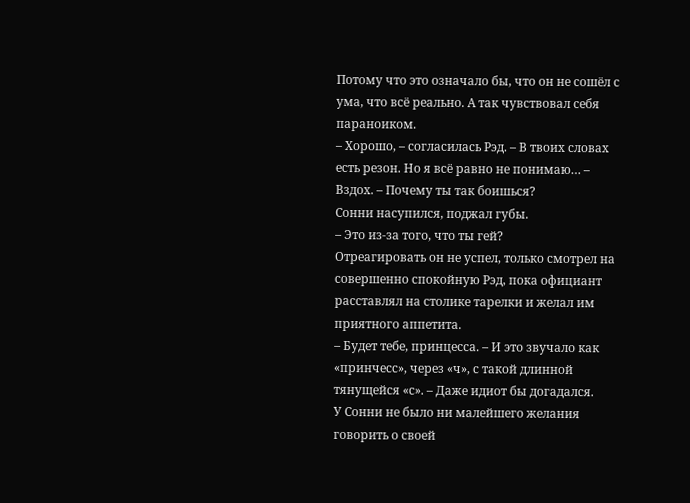Потому что это означало бы, что он не сошёл с ума, что всё реально. А так чувствовал себя параноиком.
– Хорошо, – согласилась Рэд. – В твоих словах есть резон. Но я всё равно не понимаю… – Вздох. – Почему ты так боишься?
Сонни насупился, поджал губы.
– Это из-за того, что ты гей?
Отреагировать он не успел, только смотрел на совершенно спокойную Рэд, пока официант расставлял на столике тарелки и желал им приятного аппетита.
– Будет тебе, принцесса. – И это звучало как «принчесс», через «ч», с такой длинной тянущейся «с». – Даже идиот бы догадался.
У Сонни не было ни малейшего желания говорить о своей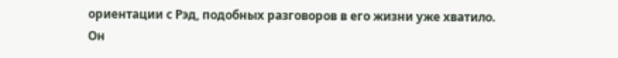ориентации с Рэд, подобных разговоров в его жизни уже хватило. Он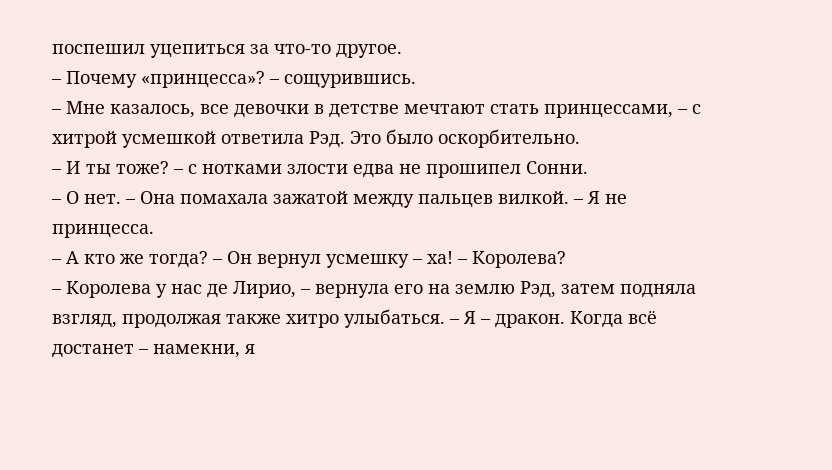поспешил уцепиться за что-то другое.
– Почему «принцесса»? – сощурившись.
– Мне казалось, все девочки в детстве мечтают стать принцессами, – с хитрой усмешкой ответила Рэд. Это было оскорбительно.
– И ты тоже? – с нотками злости едва не прошипел Сонни.
– О нет. – Она помахала зажатой между пальцев вилкой. – Я не принцесса.
– А кто же тогда? – Он вернул усмешку – ха! – Королева?
– Королева у нас де Лирио, – вернула его на землю Рэд, затем подняла взгляд, продолжая также хитро улыбаться. – Я – дракон. Когда всё достанет – намекни, я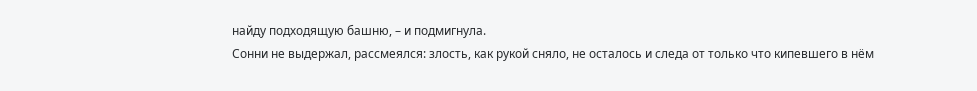найду подходящую башню, – и подмигнула.
Сонни не выдержал, рассмеялся: злость, как рукой сняло, не осталось и следа от только что кипевшего в нём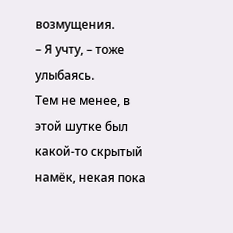возмущения.
– Я учту, – тоже улыбаясь.
Тем не менее, в этой шутке был какой-то скрытый намёк, некая пока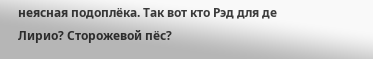неясная подоплёка. Так вот кто Рэд для де Лирио? Сторожевой пёс?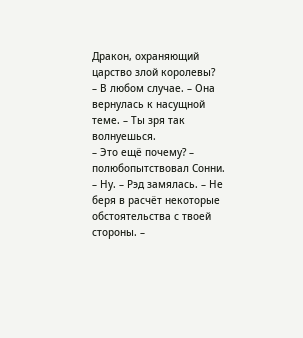Дракон, охраняющий царство злой королевы?
– В любом случае. – Она вернулась к насущной теме. – Ты зря так волнуешься.
– Это ещё почему? – полюбопытствовал Сонни.
– Ну. – Рэд замялась. – Не беря в расчёт некоторые обстоятельства с твоей стороны. –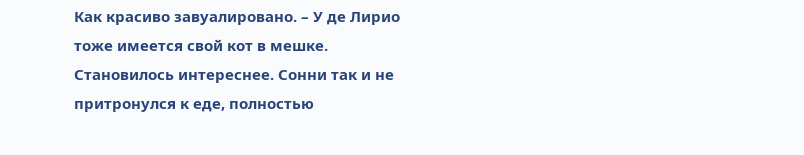Как красиво завуалировано. – У де Лирио тоже имеется свой кот в мешке.
Становилось интереснее. Сонни так и не притронулся к еде, полностью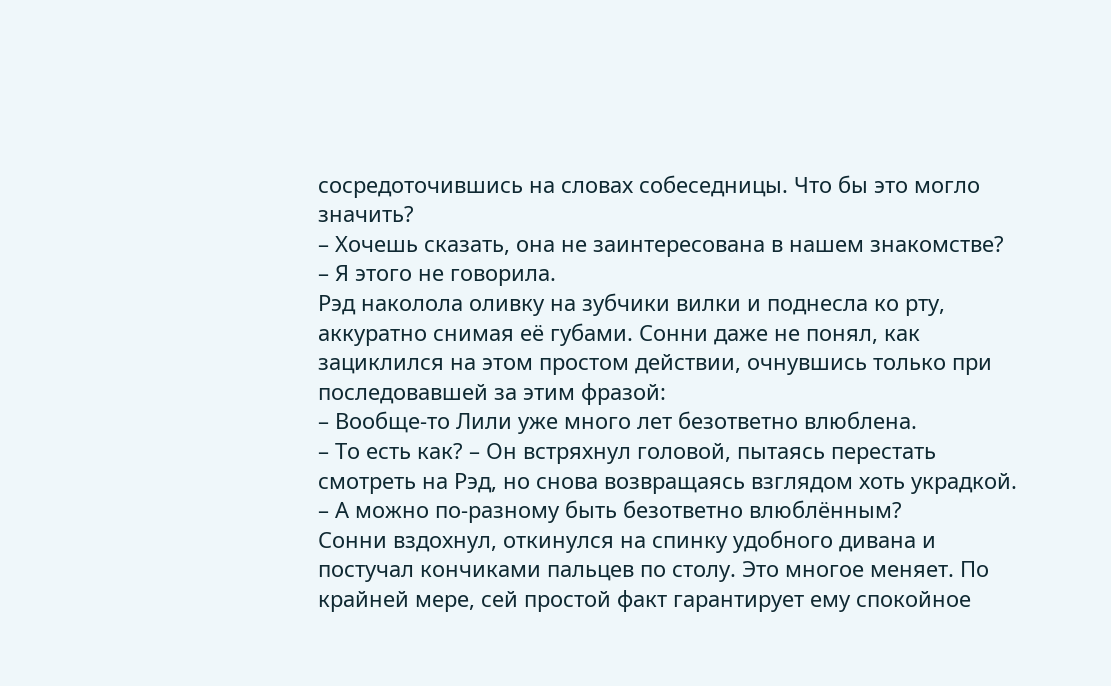сосредоточившись на словах собеседницы. Что бы это могло значить?
– Хочешь сказать, она не заинтересована в нашем знакомстве?
– Я этого не говорила.
Рэд наколола оливку на зубчики вилки и поднесла ко рту, аккуратно снимая её губами. Сонни даже не понял, как зациклился на этом простом действии, очнувшись только при последовавшей за этим фразой:
– Вообще-то Лили уже много лет безответно влюблена.
– То есть как? – Он встряхнул головой, пытаясь перестать смотреть на Рэд, но снова возвращаясь взглядом хоть украдкой.
– А можно по-разному быть безответно влюблённым?
Сонни вздохнул, откинулся на спинку удобного дивана и постучал кончиками пальцев по столу. Это многое меняет. По крайней мере, сей простой факт гарантирует ему спокойное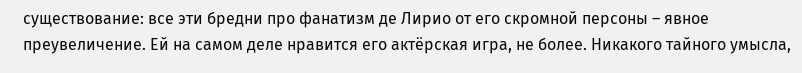существование: все эти бредни про фанатизм де Лирио от его скромной персоны – явное преувеличение. Ей на самом деле нравится его актёрская игра, не более. Никакого тайного умысла,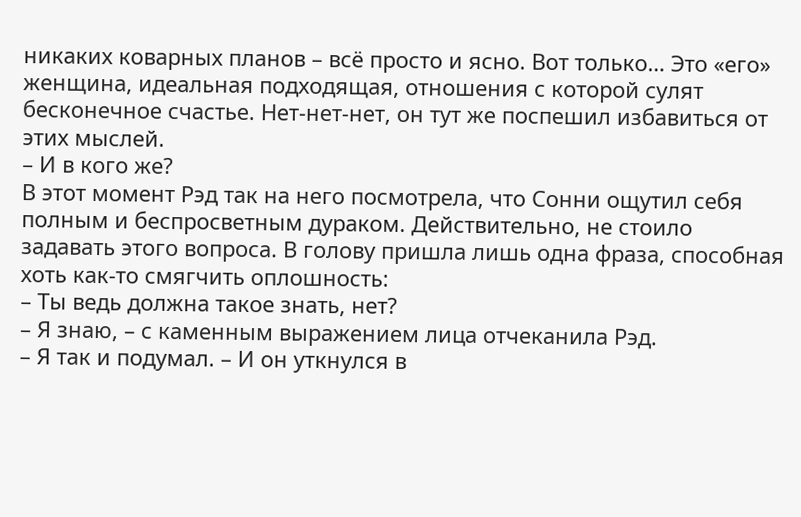никаких коварных планов – всё просто и ясно. Вот только… Это «его» женщина, идеальная подходящая, отношения с которой сулят бесконечное счастье. Нет-нет-нет, он тут же поспешил избавиться от этих мыслей.
– И в кого же?
В этот момент Рэд так на него посмотрела, что Сонни ощутил себя полным и беспросветным дураком. Действительно, не стоило задавать этого вопроса. В голову пришла лишь одна фраза, способная хоть как-то смягчить оплошность:
– Ты ведь должна такое знать, нет?
– Я знаю, – с каменным выражением лица отчеканила Рэд.
– Я так и подумал. – И он уткнулся в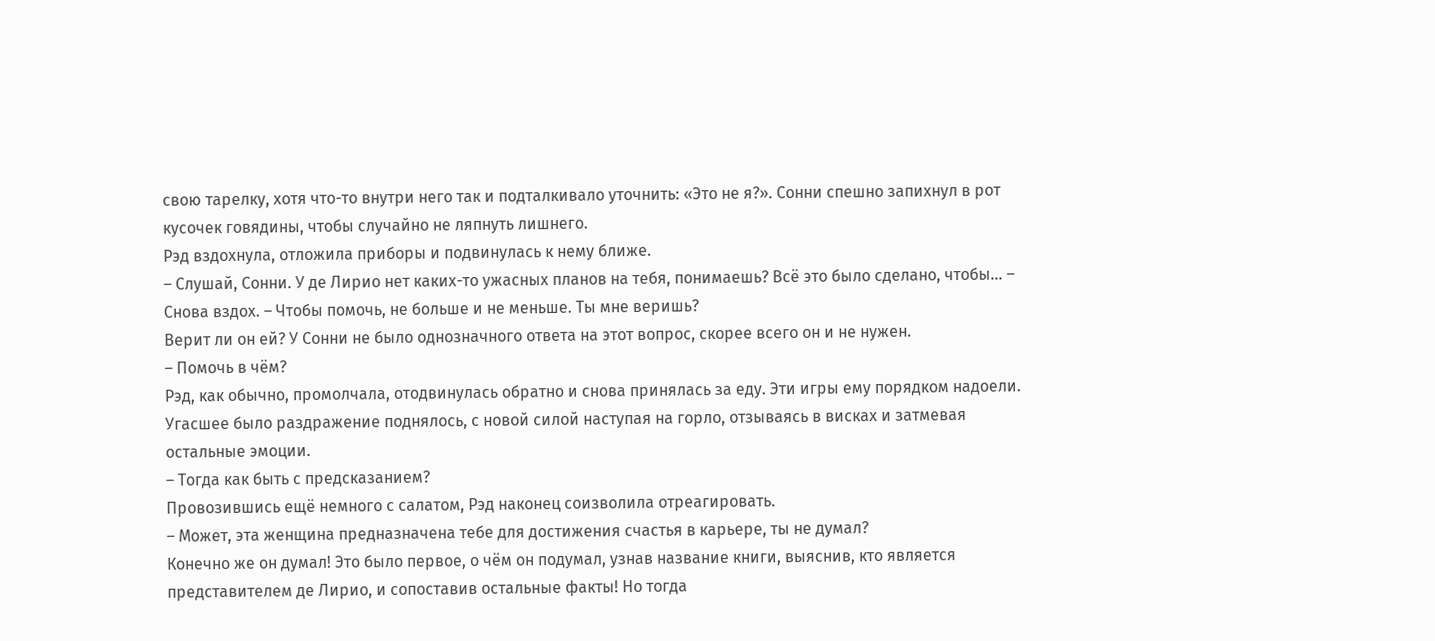свою тарелку, хотя что-то внутри него так и подталкивало уточнить: «Это не я?». Сонни спешно запихнул в рот кусочек говядины, чтобы случайно не ляпнуть лишнего.
Рэд вздохнула, отложила приборы и подвинулась к нему ближе.
– Слушай, Сонни. У де Лирио нет каких-то ужасных планов на тебя, понимаешь? Всё это было сделано, чтобы… – Снова вздох. – Чтобы помочь, не больше и не меньше. Ты мне веришь?
Верит ли он ей? У Сонни не было однозначного ответа на этот вопрос, скорее всего он и не нужен.
– Помочь в чём?
Рэд, как обычно, промолчала, отодвинулась обратно и снова принялась за еду. Эти игры ему порядком надоели. Угасшее было раздражение поднялось, с новой силой наступая на горло, отзываясь в висках и затмевая остальные эмоции.
– Тогда как быть с предсказанием?
Провозившись ещё немного с салатом, Рэд наконец соизволила отреагировать.
– Может, эта женщина предназначена тебе для достижения счастья в карьере, ты не думал?
Конечно же он думал! Это было первое, о чём он подумал, узнав название книги, выяснив, кто является представителем де Лирио, и сопоставив остальные факты! Но тогда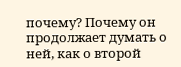почему? Почему он продолжает думать о ней, как о второй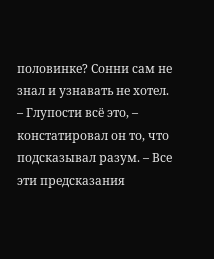половинке? Сонни сам не знал и узнавать не хотел.
– Глупости всё это, – констатировал он то, что подсказывал разум. – Все эти предсказания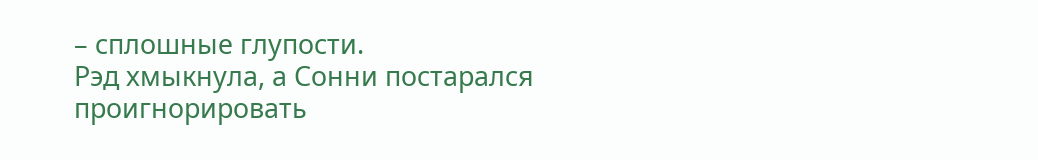– сплошные глупости.
Рэд хмыкнула, а Сонни постарался проигнорировать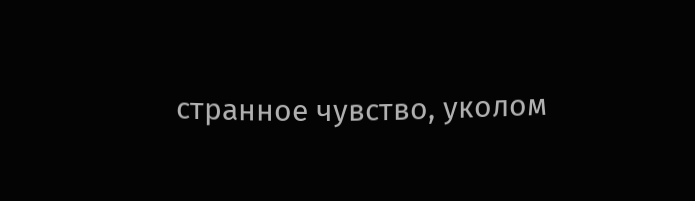странное чувство, уколом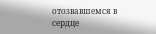отозвавшемся в сердце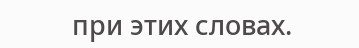при этих словах.